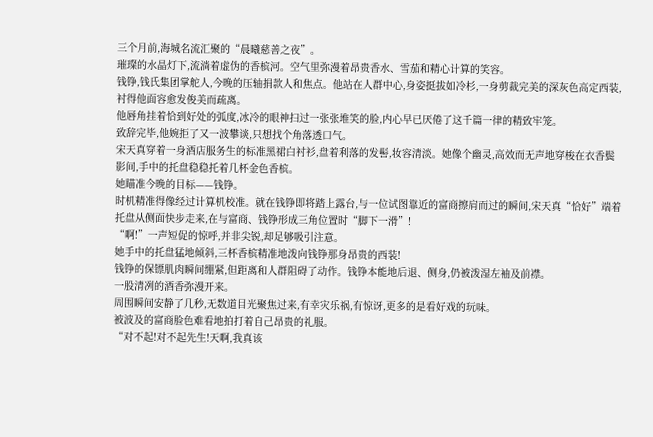三个月前,海城名流汇聚的“晨曦慈善之夜”。
璀璨的水晶灯下,流淌着虚伪的香槟河。空气里弥漫着昂贵香水、雪茄和精心计算的笑容。
钱铮,钱氏集团掌舵人,今晚的压轴捐款人和焦点。他站在人群中心,身姿挺拔如冷杉,一身剪裁完美的深灰色高定西装,衬得他面容愈发俊美而疏离。
他唇角挂着恰到好处的弧度,冰冷的眼神扫过一张张堆笑的脸,内心早已厌倦了这千篇一律的精致牢笼。
致辞完毕,他婉拒了又一波攀谈,只想找个角落透口气。
宋天真穿着一身酒店服务生的标准黑裙白衬衫,盘着利落的发髻,妆容清淡。她像个幽灵,高效而无声地穿梭在衣香鬓影间,手中的托盘稳稳托着几杯金色香槟。
她瞄准今晚的目标——钱铮。
时机精准得像经过计算机校准。就在钱铮即将踏上露台,与一位试图靠近的富商擦肩而过的瞬间,宋天真“恰好”端着托盘从侧面快步走来,在与富商、钱铮形成三角位置时“脚下一滑”!
“啊!”一声短促的惊呼,并非尖锐,却足够吸引注意。
她手中的托盘猛地倾斜,三杯香槟精准地泼向钱铮那身昂贵的西装!
钱铮的保镖肌肉瞬间绷紧,但距离和人群阻碍了动作。钱铮本能地后退、侧身,仍被泼湿左袖及前襟。
一股清冽的酒香弥漫开来。
周围瞬间安静了几秒,无数道目光聚焦过来,有幸灾乐祸,有惊讶,更多的是看好戏的玩味。
被波及的富商脸色难看地拍打着自己昂贵的礼服。
“对不起!对不起先生!天啊,我真该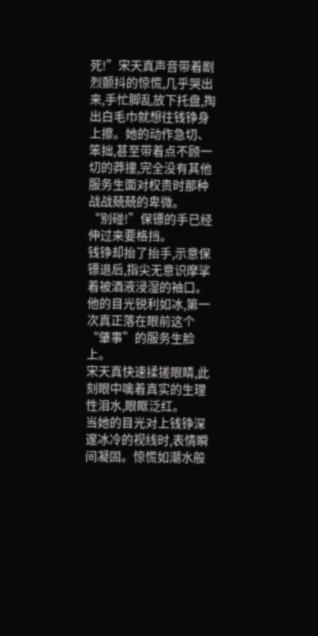死!”宋天真声音带着剧烈颤抖的惊慌,几乎哭出来,手忙脚乱放下托盘,掏出白毛巾就想往钱铮身上擦。她的动作急切、笨拙,甚至带着点不顾一切的莽撞,完全没有其他服务生面对权贵时那种战战兢兢的卑微。
“别碰!”保镖的手已经伸过来要格挡。
钱铮却抬了抬手,示意保镖退后,指尖无意识摩挲着被酒液浸湿的袖口。他的目光锐利如冰,第一次真正落在眼前这个“肇事”的服务生脸上。
宋天真快速揉搓眼睛,此刻眼中噙着真实的生理性泪水,眼眶泛红。
当她的目光对上钱铮深邃冰冷的视线时,表情瞬间凝固。惊慌如潮水般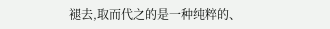褪去,取而代之的是一种纯粹的、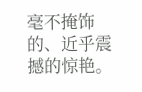毫不掩饰的、近乎震撼的惊艳。